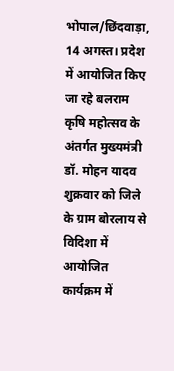भोपाल/छिंदवाड़ा, 14 अगस्त। प्रदेश में आयोजित किए जा रहे बलराम कृषि महोत्सव के अंतर्गत मुख्यमंत्री डॉ. मोहन यादव शुक्रवार को जिले के ग्राम बोरलाय से विदिशा में आयोजित कार्यक्रम में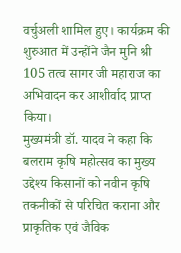वर्चुअली शामिल हुए। कार्यक्रम की शुरुआत में उन्होंने जैन मुनि श्री 105 तत्व सागर जी महाराज का अभिवादन कर आशीर्वाद प्राप्त किया।
मुख्यमंत्री डॉ. यादव ने कहा कि बलराम कृषि महोत्सव का मुख्य उद्देश्य किसानों को नवीन कृषि तकनीकों से परिचित कराना और प्राकृतिक एवं जैविक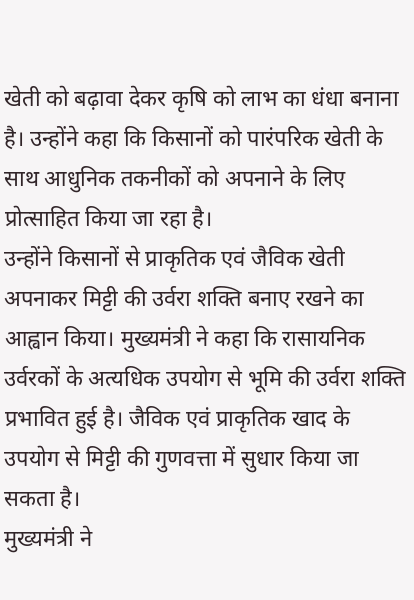खेती को बढ़ावा देकर कृषि को लाभ का धंधा बनाना है। उन्होंने कहा कि किसानों को पारंपरिक खेती के साथ आधुनिक तकनीकों को अपनाने के लिए प्रोत्साहित किया जा रहा है।
उन्होंने किसानों से प्राकृतिक एवं जैविक खेती अपनाकर मिट्टी की उर्वरा शक्ति बनाए रखने का आह्वान किया। मुख्यमंत्री ने कहा कि रासायनिक उर्वरकों के अत्यधिक उपयोग से भूमि की उर्वरा शक्ति प्रभावित हुई है। जैविक एवं प्राकृतिक खाद के उपयोग से मिट्टी की गुणवत्ता में सुधार किया जा सकता है।
मुख्यमंत्री ने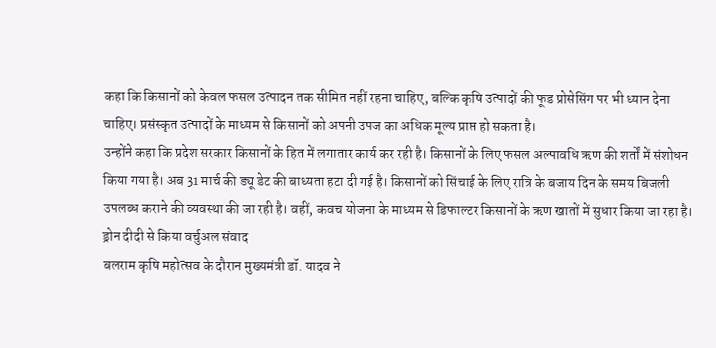कहा कि किसानों को केवल फसल उत्पादन तक सीमित नहीं रहना चाहिए, बल्कि कृषि उत्पादों की फूड प्रोसेसिंग पर भी ध्यान देना चाहिए। प्रसंस्कृत उत्पादों के माध्यम से किसानों को अपनी उपज का अधिक मूल्य प्राप्त हो सकता है।
उन्होंने कहा कि प्रदेश सरकार किसानों के हित में लगातार कार्य कर रही है। किसानों के लिए फसल अल्पावधि ऋण की शर्तों में संशोधन किया गया है। अब 31 मार्च की ड्यू डेट की बाध्यता हटा दी गई है। किसानों को सिंचाई के लिए रात्रि के बजाय दिन के समय बिजली उपलब्ध कराने की व्यवस्था की जा रही है। वहीं, कवच योजना के माध्यम से डिफाल्टर किसानों के ऋण खातों में सुधार किया जा रहा है।
ड्रोन दीदी से किया वर्चुअल संवाद
बलराम कृषि महोत्सव के दौरान मुख्यमंत्री डॉ. यादव ने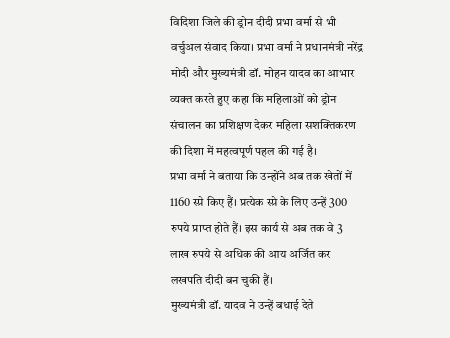विदिशा जिले की ड्रोन दीदी प्रभा वर्मा से भी वर्चुअल संवाद किया। प्रभा वर्मा ने प्रधानमंत्री नरेंद्र मोदी और मुख्यमंत्री डॉ. मोहन यादव का आभार व्यक्त करते हुए कहा कि महिलाओं को ड्रोन संचालन का प्रशिक्षण देकर महिला सशक्तिकरण की दिशा में महत्वपूर्ण पहल की गई है।
प्रभा वर्मा ने बताया कि उन्होंने अब तक खेतों में 1160 स्प्रे किए हैं। प्रत्येक स्प्रे के लिए उन्हें 300 रुपये प्राप्त होते हैं। इस कार्य से अब तक वे 3 लाख रुपये से अधिक की आय अर्जित कर लखपति दीदी बन चुकी हैं।
मुख्यमंत्री डॉ. यादव ने उन्हें बधाई देते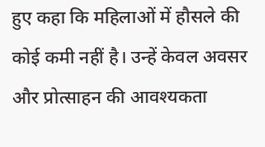हुए कहा कि महिलाओं में हौसले की कोई कमी नहीं है। उन्हें केवल अवसर और प्रोत्साहन की आवश्यकता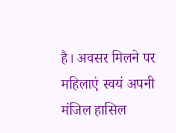है। अवसर मिलने पर महिलाएं स्वयं अपनी मंजिल हासिल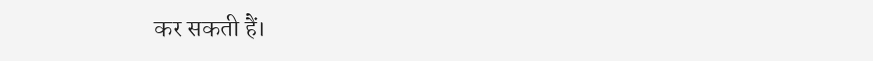कर सकती हैं।